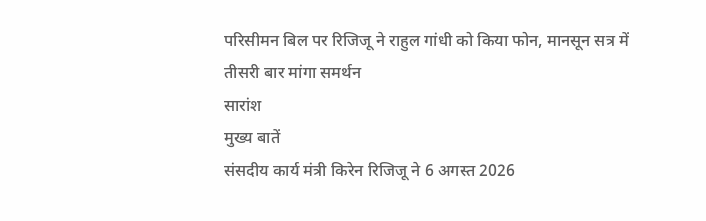परिसीमन बिल पर रिजिजू ने राहुल गांधी को किया फोन, मानसून सत्र में तीसरी बार मांगा समर्थन
सारांश
मुख्य बातें
संसदीय कार्य मंत्री किरेन रिजिजू ने 6 अगस्त 2026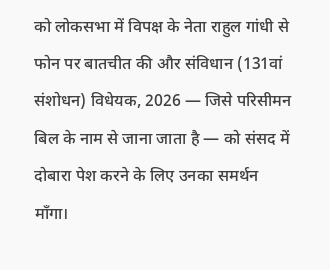को लोकसभा में विपक्ष के नेता राहुल गांधी से फोन पर बातचीत की और संविधान (131वां संशोधन) विधेयक, 2026 — जिसे परिसीमन बिल के नाम से जाना जाता है — को संसद में दोबारा पेश करने के लिए उनका समर्थन माँगा।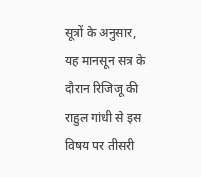सूत्रों के अनुसार, यह मानसून सत्र के दौरान रिजिजू की राहुल गांधी से इस विषय पर तीसरी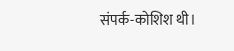संपर्क-कोशिश थी।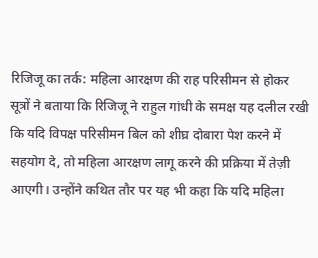रिजिजू का तर्क: महिला आरक्षण की राह परिसीमन से होकर
सूत्रों ने बताया कि रिजिजू ने राहुल गांधी के समक्ष यह दलील रखी कि यदि विपक्ष परिसीमन बिल को शीघ्र दोबारा पेश करने में सहयोग दे, तो महिला आरक्षण लागू करने की प्रक्रिया में तेज़ी आएगी। उन्होंने कथित तौर पर यह भी कहा कि यदि महिला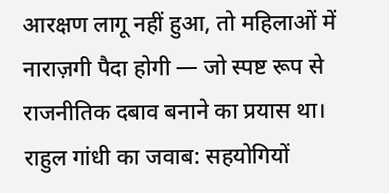आरक्षण लागू नहीं हुआ, तो महिलाओं में नाराज़गी पैदा होगी — जो स्पष्ट रूप से राजनीतिक दबाव बनाने का प्रयास था।
राहुल गांधी का जवाब: सहयोगियों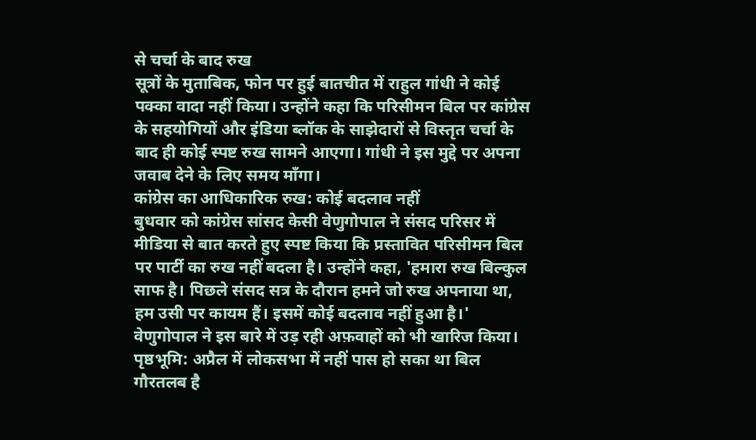से चर्चा के बाद रुख
सूत्रों के मुताबिक, फोन पर हुई बातचीत में राहुल गांधी ने कोई पक्का वादा नहीं किया। उन्होंने कहा कि परिसीमन बिल पर कांग्रेस के सहयोगियों और इंडिया ब्लॉक के साझेदारों से विस्तृत चर्चा के बाद ही कोई स्पष्ट रुख सामने आएगा। गांधी ने इस मुद्दे पर अपना जवाब देने के लिए समय माँगा।
कांग्रेस का आधिकारिक रुख: कोई बदलाव नहीं
बुधवार को कांग्रेस सांसद केसी वेणुगोपाल ने संसद परिसर में मीडिया से बात करते हुए स्पष्ट किया कि प्रस्तावित परिसीमन बिल पर पार्टी का रुख नहीं बदला है। उन्होंने कहा, 'हमारा रुख बिल्कुल साफ है। पिछले संसद सत्र के दौरान हमने जो रुख अपनाया था, हम उसी पर कायम हैं। इसमें कोई बदलाव नहीं हुआ है।' वेणुगोपाल ने इस बारे में उड़ रही अफ़वाहों को भी खारिज किया।
पृष्ठभूमि: अप्रैल में लोकसभा में नहीं पास हो सका था बिल
गौरतलब है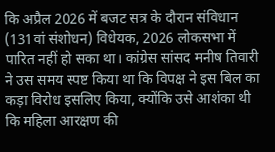कि अप्रैल 2026 में बजट सत्र के दौरान संविधान (131वां संशोधन) विधेयक, 2026 लोकसभा में पारित नहीं हो सका था। कांग्रेस सांसद मनीष तिवारी ने उस समय स्पष्ट किया था कि विपक्ष ने इस बिल का कड़ा विरोध इसलिए किया, क्योंकि उसे आशंका थी कि महिला आरक्षण की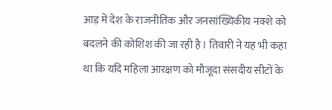आड़ में देश के राजनीतिक और जनसांख्यिकीय नक्शे को बदलने की कोशिश की जा रही है। तिवारी ने यह भी कहा था कि यदि महिला आरक्षण को मौजूदा संसदीय सीटों के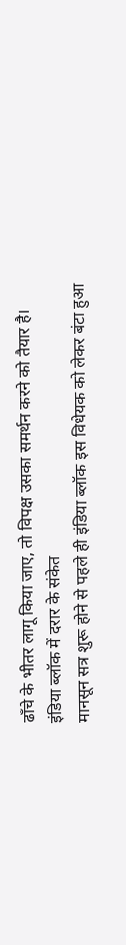ढाँचे के भीतर लागू किया जाए, तो विपक्ष उसका समर्थन करने को तैयार है।
इंडिया ब्लॉक में दरार के संकेत
मानसून सत्र शुरू होने से पहले ही इंडिया ब्लॉक इस विधेयक को लेकर बंटा हुआ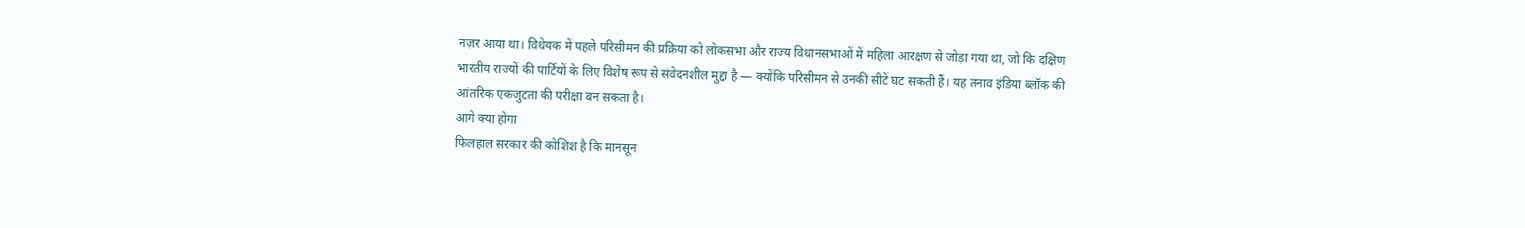नज़र आया था। विधेयक में पहले परिसीमन की प्रक्रिया को लोकसभा और राज्य विधानसभाओं में महिला आरक्षण से जोड़ा गया था, जो कि दक्षिण भारतीय राज्यों की पार्टियों के लिए विशेष रूप से संवेदनशील मुद्दा है — क्योंकि परिसीमन से उनकी सीटें घट सकती हैं। यह तनाव इंडिया ब्लॉक की आंतरिक एकजुटता की परीक्षा बन सकता है।
आगे क्या होगा
फिलहाल सरकार की कोशिश है कि मानसून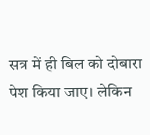सत्र में ही बिल को दोबारा पेश किया जाए। लेकिन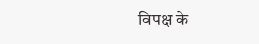विपक्ष के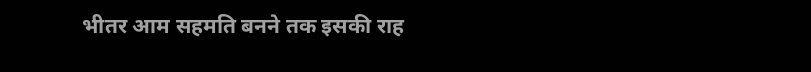भीतर आम सहमति बनने तक इसकी राह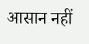आसान नहीं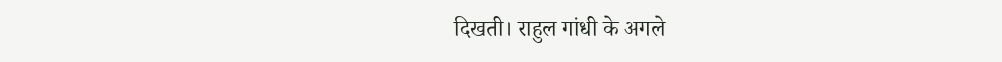दिखती। राहुल गांधी के अगले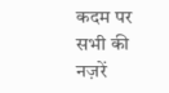कदम पर सभी की नज़रें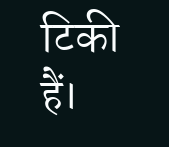टिकी हैं।